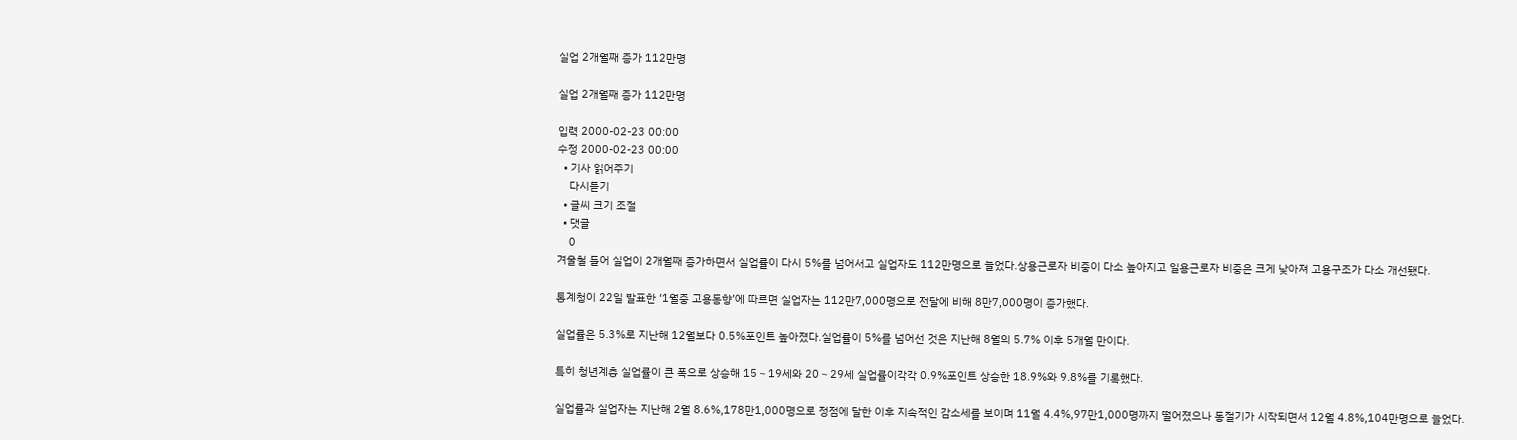실업 2개월째 증가 112만명

실업 2개월째 증가 112만명

입력 2000-02-23 00:00
수정 2000-02-23 00:00
  • 기사 읽어주기
    다시듣기
  • 글씨 크기 조절
  • 댓글
    0
겨울철 들어 실업이 2개월째 증가하면서 실업률이 다시 5%를 넘어서고 실업자도 112만명으로 늘었다.상용근로자 비중이 다소 높아지고 일용근로자 비중은 크게 낮아져 고용구조가 다소 개선됐다.

통계청이 22일 발표한 ‘1월중 고용동향’에 따르면 실업자는 112만7,000명으로 전달에 비해 8만7,000명이 증가했다.

실업률은 5.3%로 지난해 12월보다 0.5%포인트 높아졌다.실업률이 5%를 넘어선 것은 지난해 8월의 5.7% 이후 5개월 만이다.

특히 청년계층 실업률이 큰 폭으로 상승해 15∼19세와 20∼29세 실업률이각각 0.9%포인트 상승한 18.9%와 9.8%를 기록했다.

실업률과 실업자는 지난해 2월 8.6%,178만1,000명으로 정점에 달한 이후 지속적인 감소세를 보이며 11월 4.4%,97만1,000명까지 떨어졌으나 동절기가 시작되면서 12월 4.8%,104만명으로 늘었다.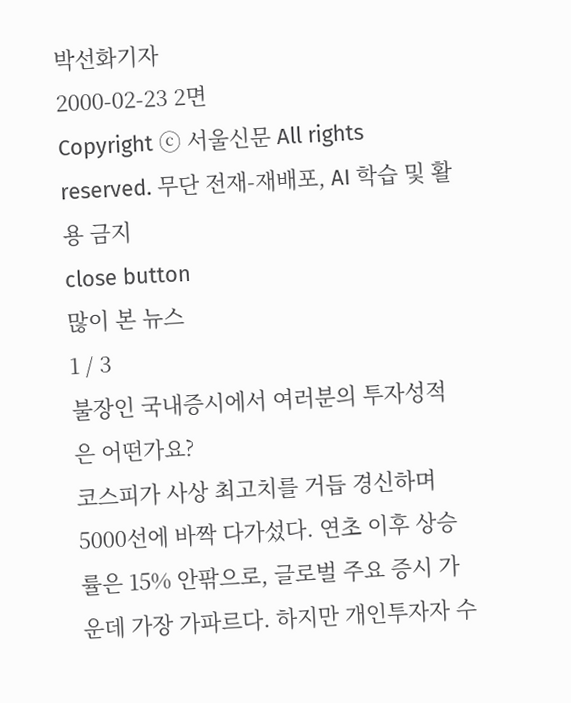박선화기자
2000-02-23 2면
Copyright ⓒ 서울신문 All rights reserved. 무단 전재-재배포, AI 학습 및 활용 금지
close button
많이 본 뉴스
1 / 3
불장인 국내증시에서 여러분의 투자성적은 어떤가요?
코스피가 사상 최고치를 거듭 경신하며 5000선에 바짝 다가섰다. 연초 이후 상승률은 15% 안팎으로, 글로벌 주요 증시 가운데 가장 가파르다. 하지만 개인투자자 수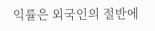익률은 외국인의 절반에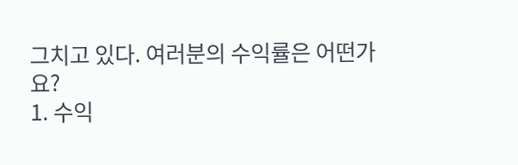그치고 있다. 여러분의 수익률은 어떤가요?
1. 수익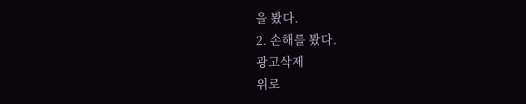을 봤다.
2. 손해를 봤다.
광고삭제
위로